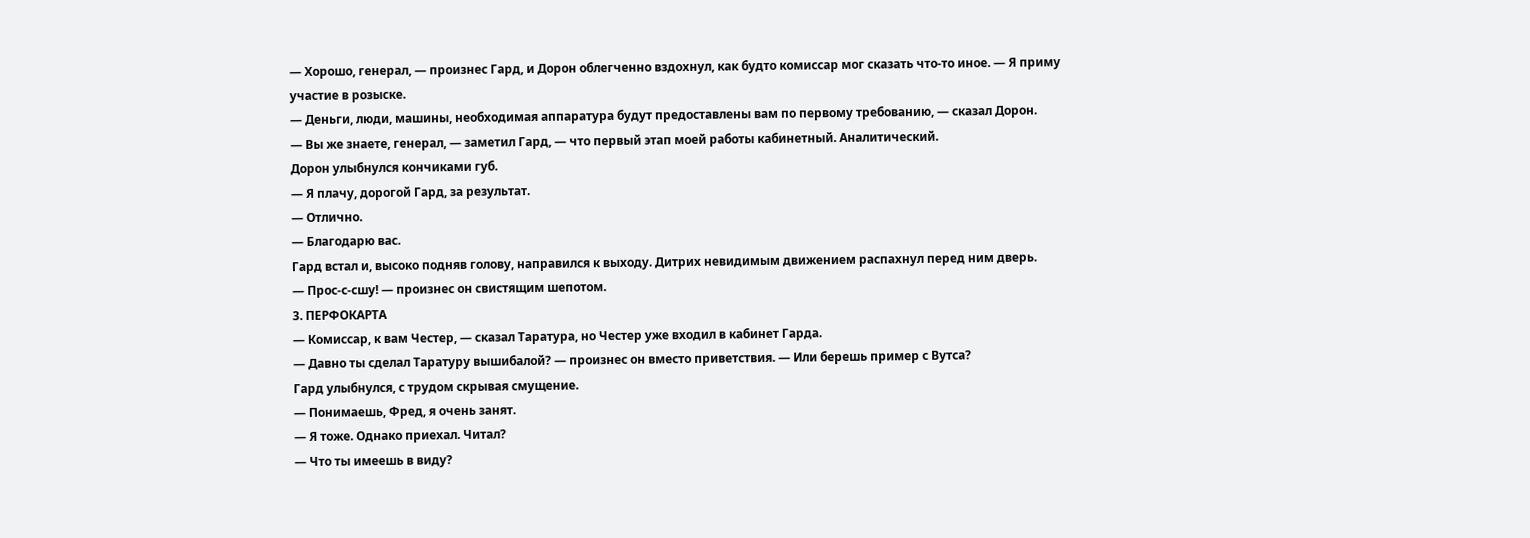— Хорошо, генерал, — произнес Гард, и Дорон облегченно вздохнул, как будто комиссар мог сказать что-то иное. — Я приму участие в розыске.
— Деньги, люди, машины, необходимая аппаратура будут предоставлены вам по первому требованию, — сказал Дорон.
— Вы же знаете, генерал, — заметил Гард, — что первый этап моей работы кабинетный. Аналитический.
Дорон улыбнулся кончиками губ.
— Я плачу, дорогой Гард, за результат.
— Отлично.
— Благодарю вас.
Гард встал и, высоко подняв голову, направился к выходу. Дитрих невидимым движением распахнул перед ним дверь.
— Прос-с-сшу! — произнес он свистящим шепотом.
3. ПЕРФОКАРТА
— Комиссар, к вам Честер, — сказал Таратура, но Честер уже входил в кабинет Гарда.
— Давно ты сделал Таратуру вышибалой? — произнес он вместо приветствия. — Или берешь пример с Вутса?
Гард улыбнулся, с трудом скрывая смущение.
— Понимаешь, Фред, я очень занят.
— Я тоже. Однако приехал. Читал?
— Что ты имеешь в виду?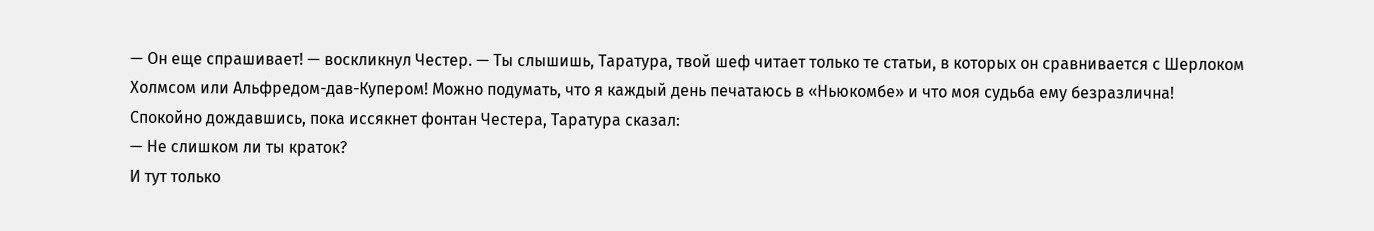— Он еще спрашивает! — воскликнул Честер. — Ты слышишь, Таратура, твой шеф читает только те статьи, в которых он сравнивается с Шерлоком Холмсом или Альфредом-дав-Купером! Можно подумать, что я каждый день печатаюсь в «Ньюкомбе» и что моя судьба ему безразлична!
Спокойно дождавшись, пока иссякнет фонтан Честера, Таратура сказал:
— Не слишком ли ты краток?
И тут только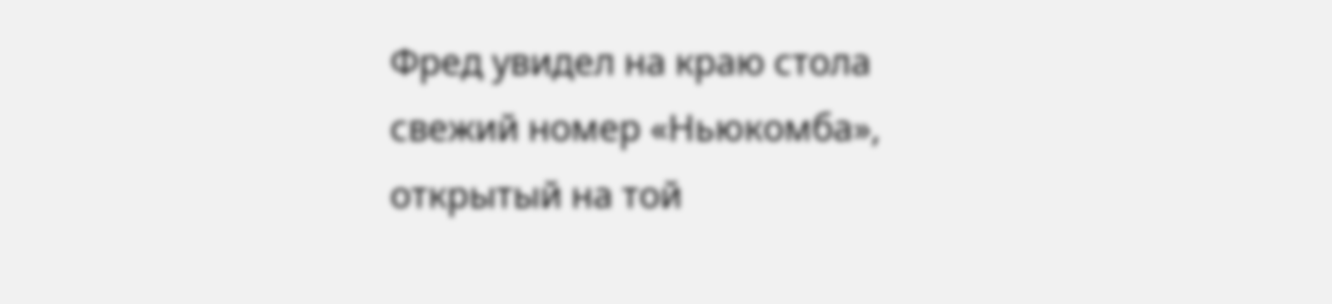Фред увидел на краю стола свежий номер «Ньюкомба», открытый на той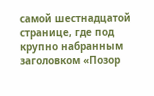самой шестнадцатой странице, где под крупно набранным заголовком «Позор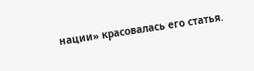нации» красовалась его статья.